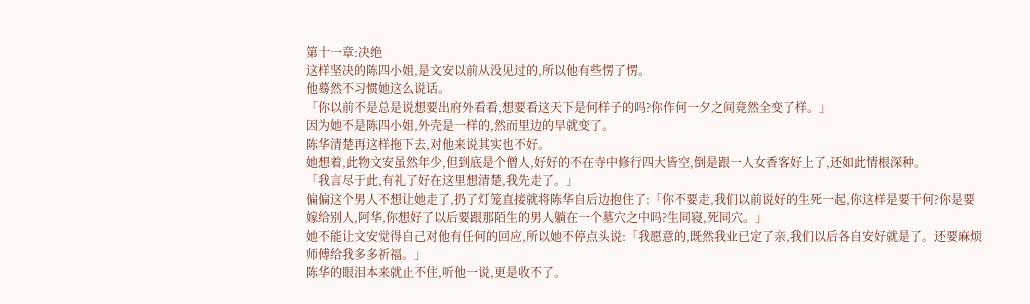第十一章:决绝
这样坚决的陈四小姐,是文安以前从没见过的,所以他有些愣了愣。
他蓦然不习惯她这么说话。
「你以前不是总是说想要出府外看看,想要看这天下是何样子的吗?你作何一夕之间竟然全变了样。」
因为她不是陈四小姐,外壳是一样的,然而里边的早就变了。
陈华清楚再这样拖下去,对他来说其实也不好。
她想着,此物文安虽然年少,但到底是个僧人,好好的不在寺中修行四大皆空,倒是跟一人女香客好上了,还如此情根深种。
「我言尽于此,有礼了好在这里想清楚,我先走了。」
偏偏这个男人不想让她走了,扔了灯笼直接就将陈华自后边抱住了:「你不要走,我们以前说好的生死一起,你这样是要干何?你是要嫁给别人,阿华,你想好了以后要跟那陌生的男人躺在一个墓穴之中吗?生同寝,死同穴。」
她不能让文安觉得自己对他有任何的回应,所以她不停点头说:「我愿意的,既然我业已定了亲,我们以后各自安好就是了。还要麻烦师傅给我多多祈福。」
陈华的眼泪本来就止不住,听他一说,更是收不了。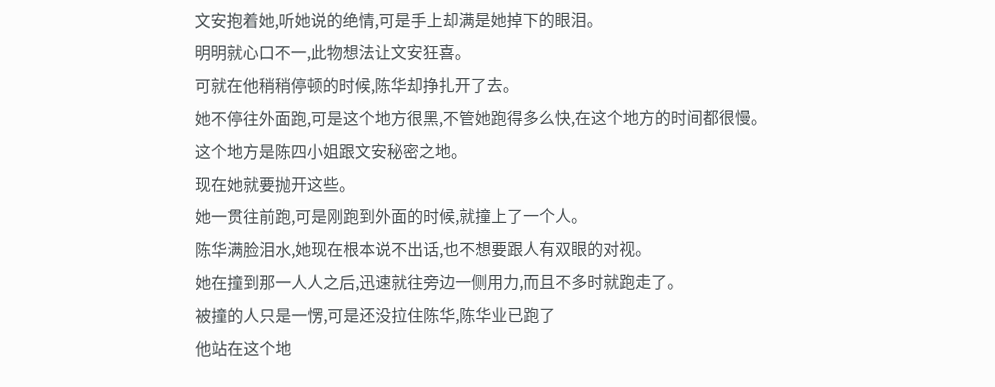文安抱着她,听她说的绝情,可是手上却满是她掉下的眼泪。
明明就心口不一,此物想法让文安狂喜。
可就在他稍稍停顿的时候,陈华却挣扎开了去。
她不停往外面跑,可是这个地方很黑,不管她跑得多么快,在这个地方的时间都很慢。
这个地方是陈四小姐跟文安秘密之地。
现在她就要抛开这些。
她一贯往前跑,可是刚跑到外面的时候,就撞上了一个人。
陈华满脸泪水,她现在根本说不出话,也不想要跟人有双眼的对视。
她在撞到那一人人之后,迅速就往旁边一侧用力,而且不多时就跑走了。
被撞的人只是一愣,可是还没拉住陈华,陈华业已跑了
他站在这个地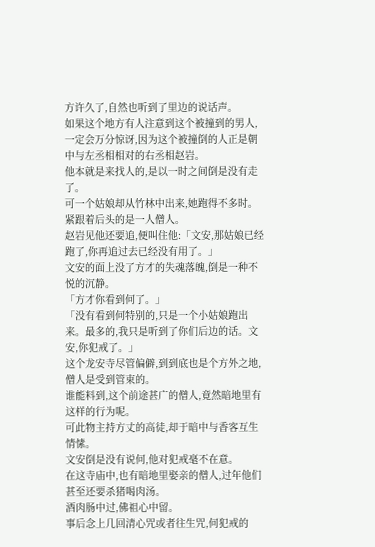方许久了,自然也听到了里边的说话声。
如果这个地方有人注意到这个被撞到的男人,一定会万分惊讶,因为这个被撞倒的人正是朝中与左丞相相对的右丞相赵岩。
他本就是来找人的,是以一时之间倒是没有走了。
可一个姑娘却从竹林中出来,她跑得不多时。
紧跟着后头的是一人僧人。
赵岩见他还要追,便叫住他:「文安,那姑娘已经跑了,你再追过去已经没有用了。」
文安的面上没了方才的失魂落魄,倒是一种不悦的沉静。
「方才你看到何了。」
「没有看到何特别的,只是一个小姑娘跑出来。最多的,我只是听到了你们后边的话。文安,你犯戒了。」
这个龙安寺尽管偏僻,到到底也是个方外之地,僧人是受到管束的。
谁能料到,这个前途甚广的僧人,竟然暗地里有这样的行为呢。
可此物主持方丈的高徒,却于暗中与香客互生情愫。
文安倒是没有说何,他对犯戒毫不在意。
在这寺庙中,也有暗地里娶亲的僧人,过年他们甚至还要杀猪喝肉汤。
酒肉肠中过,佛祖心中留。
事后念上几回清心咒或者往生咒,何犯戒的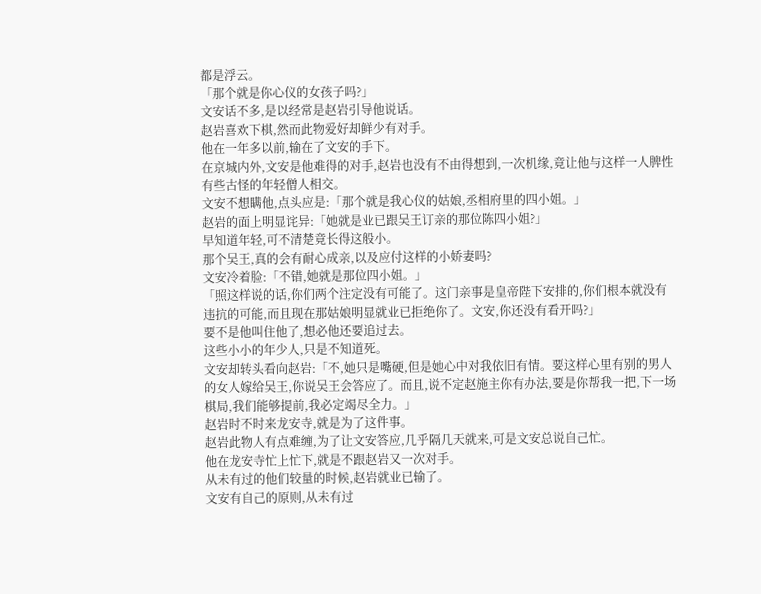都是浮云。
「那个就是你心仪的女孩子吗?」
文安话不多,是以经常是赵岩引导他说话。
赵岩喜欢下棋,然而此物爱好却鲜少有对手。
他在一年多以前,输在了文安的手下。
在京城内外,文安是他难得的对手,赵岩也没有不由得想到,一次机缘,竟让他与这样一人脾性有些古怪的年轻僧人相交。
文安不想瞒他,点头应是:「那个就是我心仪的姑娘,丞相府里的四小姐。」
赵岩的面上明显诧异:「她就是业已跟吴王订亲的那位陈四小姐?」
早知道年轻,可不清楚竟长得这般小。
那个吴王,真的会有耐心成亲,以及应付这样的小娇妻吗?
文安冷着脸:「不错,她就是那位四小姐。」
「照这样说的话,你们两个注定没有可能了。这门亲事是皇帝陛下安排的,你们根本就没有违抗的可能,而且现在那姑娘明显就业已拒绝你了。文安,你还没有看开吗?」
要不是他叫住他了,想必他还要追过去。
这些小小的年少人,只是不知道死。
文安却转头看向赵岩:「不,她只是嘴硬,但是她心中对我依旧有情。要这样心里有别的男人的女人嫁给吴王,你说吴王会答应了。而且,说不定赵施主你有办法,要是你帮我一把,下一场棋局,我们能够提前,我必定竭尽全力。」
赵岩时不时来龙安寺,就是为了这件事。
赵岩此物人有点难缠,为了让文安答应,几乎隔几天就来,可是文安总说自己忙。
他在龙安寺忙上忙下,就是不跟赵岩又一次对手。
从未有过的他们较量的时候,赵岩就业已输了。
文安有自己的原则,从未有过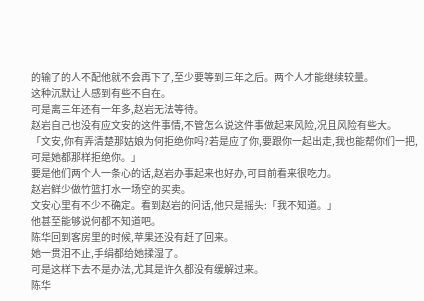的输了的人不配他就不会再下了,至少要等到三年之后。两个人才能继续较量。
这种沉默让人感到有些不自在。
可是离三年还有一年多,赵岩无法等待。
赵岩自己也没有应文安的这件事情,不管怎么说这件事做起来风险,况且风险有些大。
「文安,你有弄清楚那姑娘为何拒绝你吗?若是应了你,要跟你一起出走,我也能帮你们一把,可是她都那样拒绝你。」
要是他们两个人一条心的话,赵岩办事起来也好办,可目前看来很吃力。
赵岩鲜少做竹篮打水一场空的买卖。
文安心里有不少不确定。看到赵岩的问话,他只是摇头:「我不知道。」
他甚至能够说何都不知道吧。
陈华回到客房里的时候,苹果还没有赶了回来。
她一贯泪不止,手绢都给她揉湿了。
可是这样下去不是办法,尤其是许久都没有缓解过来。
陈华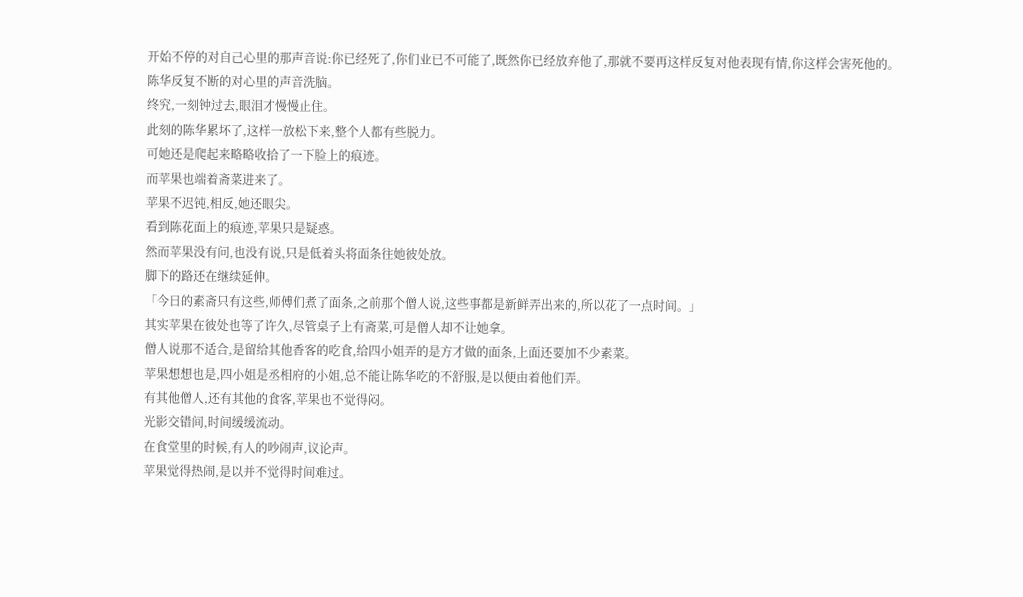开始不停的对自己心里的那声音说:你已经死了,你们业已不可能了,既然你已经放弃他了,那就不要再这样反复对他表现有情,你这样会害死他的。
陈华反复不断的对心里的声音洗脑。
终究,一刻钟过去,眼泪才慢慢止住。
此刻的陈华累坏了,这样一放松下来,整个人都有些脱力。
可她还是爬起来略略收拾了一下脸上的痕迹。
而苹果也端着斋菜进来了。
苹果不迟钝,相反,她还眼尖。
看到陈花面上的痕迹,苹果只是疑惑。
然而苹果没有问,也没有说,只是低着头将面条往她彼处放。
脚下的路还在继续延伸。
「今日的素斋只有这些,师傅们煮了面条,之前那个僧人说,这些事都是新鲜弄出来的,所以花了一点时间。」
其实苹果在彼处也等了许久,尽管桌子上有斋菜,可是僧人却不让她拿。
僧人说那不适合,是留给其他香客的吃食,给四小姐弄的是方才做的面条,上面还要加不少素菜。
苹果想想也是,四小姐是丞相府的小姐,总不能让陈华吃的不舒服,是以便由着他们弄。
有其他僧人,还有其他的食客,苹果也不觉得闷。
光影交错间,时间缓缓流动。
在食堂里的时候,有人的吵闹声,议论声。
苹果觉得热闹,是以并不觉得时间难过。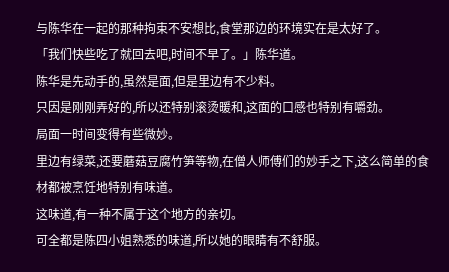与陈华在一起的那种拘束不安想比,食堂那边的环境实在是太好了。
「我们快些吃了就回去吧,时间不早了。」陈华道。
陈华是先动手的,虽然是面,但是里边有不少料。
只因是刚刚弄好的,所以还特别滚烫暖和,这面的口感也特别有嚼劲。
局面一时间变得有些微妙。
里边有绿菜,还要蘑菇豆腐竹笋等物,在僧人师傅们的妙手之下,这么简单的食材都被烹饪地特别有味道。
这味道,有一种不属于这个地方的亲切。
可全都是陈四小姐熟悉的味道,所以她的眼睛有不舒服。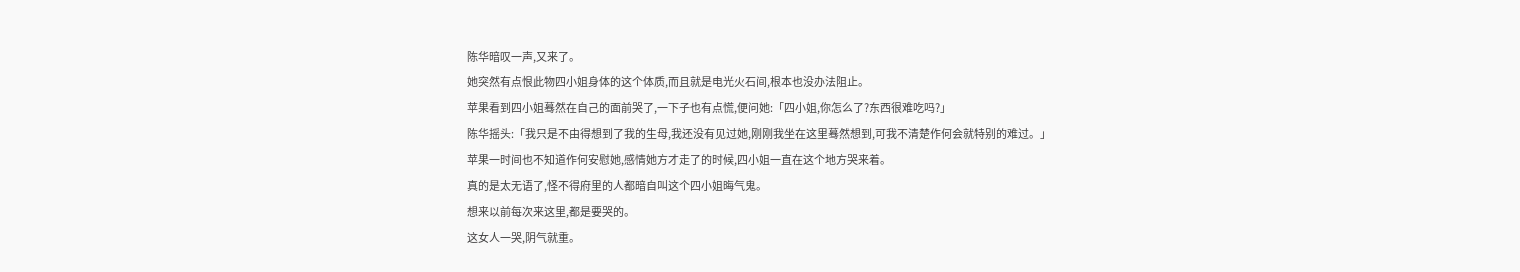陈华暗叹一声,又来了。
她突然有点恨此物四小姐身体的这个体质,而且就是电光火石间,根本也没办法阻止。
苹果看到四小姐蓦然在自己的面前哭了,一下子也有点慌,便问她:「四小姐,你怎么了?东西很难吃吗?」
陈华摇头:「我只是不由得想到了我的生母,我还没有见过她,刚刚我坐在这里蓦然想到,可我不清楚作何会就特别的难过。」
苹果一时间也不知道作何安慰她,感情她方才走了的时候,四小姐一直在这个地方哭来着。
真的是太无语了,怪不得府里的人都暗自叫这个四小姐晦气鬼。
想来以前每次来这里,都是要哭的。
这女人一哭,阴气就重。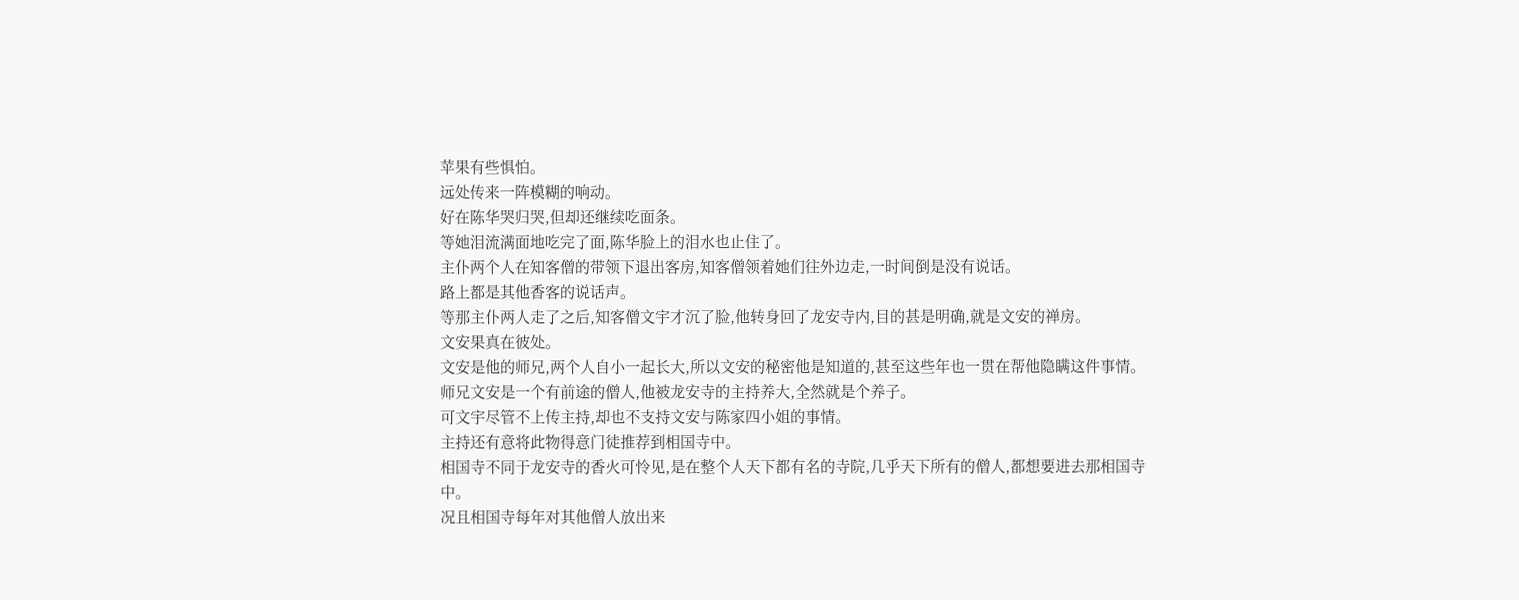苹果有些惧怕。
远处传来一阵模糊的响动。
好在陈华哭归哭,但却还继续吃面条。
等她泪流满面地吃完了面,陈华脸上的泪水也止住了。
主仆两个人在知客僧的带领下退出客房,知客僧领着她们往外边走,一时间倒是没有说话。
路上都是其他香客的说话声。
等那主仆两人走了之后,知客僧文宇才沉了脸,他转身回了龙安寺内,目的甚是明确,就是文安的禅房。
文安果真在彼处。
文安是他的师兄,两个人自小一起长大,所以文安的秘密他是知道的,甚至这些年也一贯在帮他隐瞒这件事情。
师兄文安是一个有前途的僧人,他被龙安寺的主持养大,全然就是个养子。
可文宇尽管不上传主持,却也不支持文安与陈家四小姐的事情。
主持还有意将此物得意门徒推荐到相国寺中。
相国寺不同于龙安寺的香火可怜见,是在整个人天下都有名的寺院,几乎天下所有的僧人,都想要进去那相国寺中。
况且相国寺每年对其他僧人放出来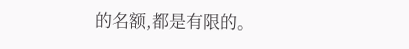的名额,都是有限的。